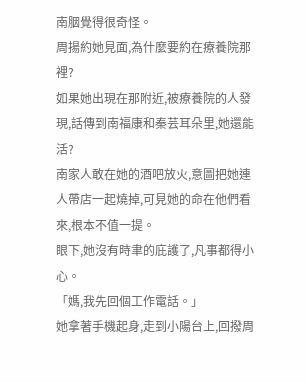南胭覺得很奇怪。
周揚約她見面,為什麼要約在療養院那裡?
如果她出現在那附近,被療養院的人發現,話傳到南福康和秦芸耳朵里,她還能活?
南家人敢在她的酒吧放火,意圖把她連人帶店一起燒掉,可見她的命在他們看來,根本不值一提。
眼下,她沒有時聿的庇護了,凡事都得小心。
「媽,我先回個工作電話。」
她拿著手機起身,走到小陽台上,回撥周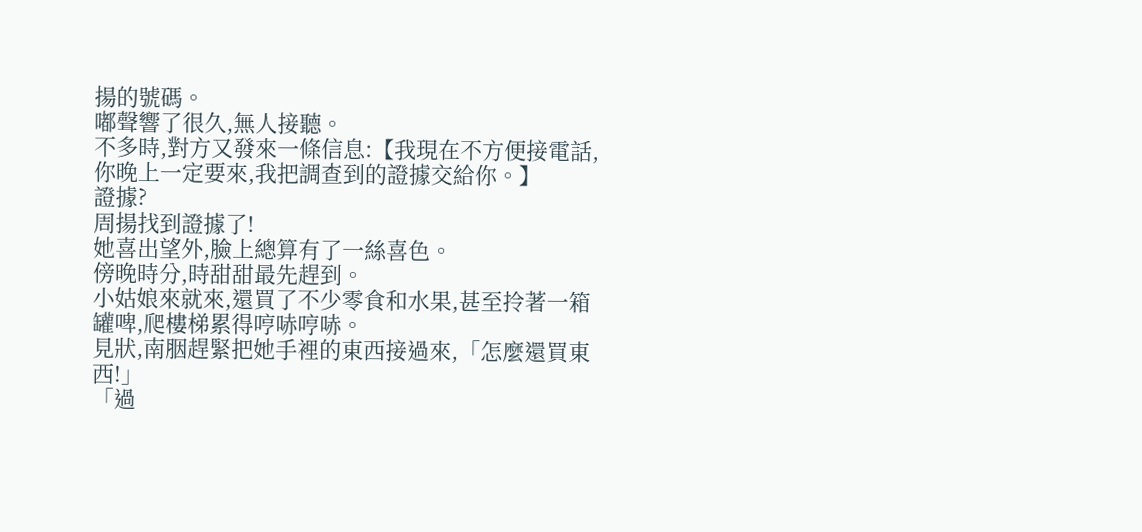揚的號碼。
嘟聲響了很久,無人接聽。
不多時,對方又發來一條信息:【我現在不方便接電話,你晚上一定要來,我把調查到的證據交給你。】
證據?
周揚找到證據了!
她喜出望外,臉上總算有了一絲喜色。
傍晚時分,時甜甜最先趕到。
小姑娘來就來,還買了不少零食和水果,甚至拎著一箱罐啤,爬樓梯累得哼哧哼哧。
見狀,南胭趕緊把她手裡的東西接過來,「怎麼還買東西!」
「過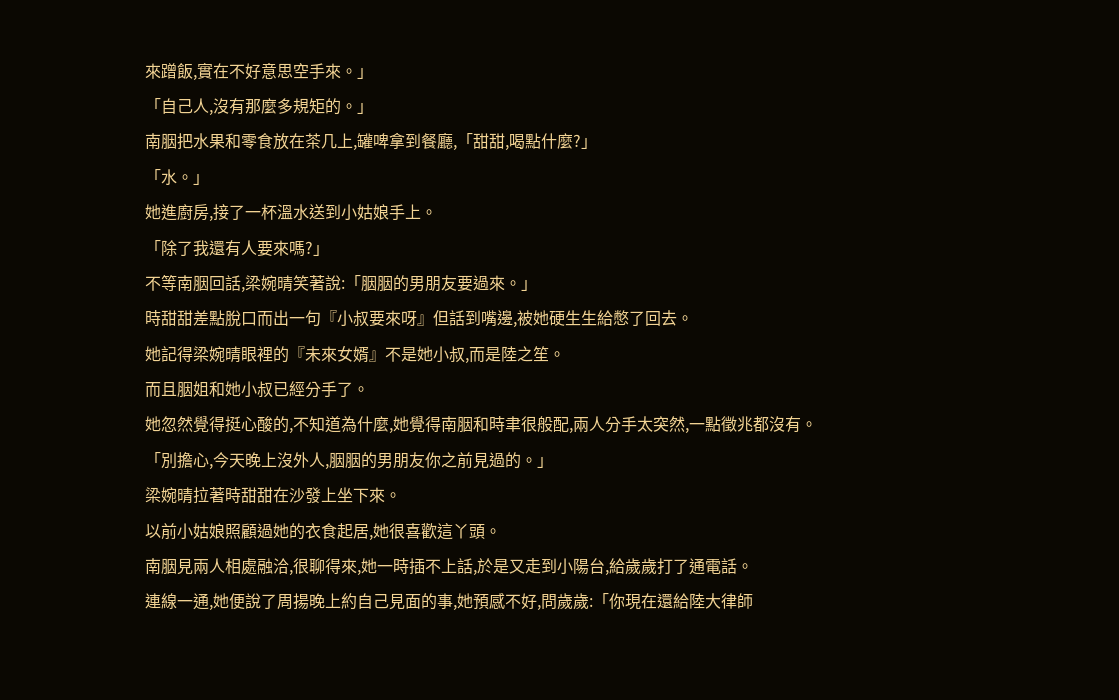來蹭飯,實在不好意思空手來。」
「自己人,沒有那麼多規矩的。」
南胭把水果和零食放在茶几上,罐啤拿到餐廳,「甜甜,喝點什麼?」
「水。」
她進廚房,接了一杯溫水送到小姑娘手上。
「除了我還有人要來嗎?」
不等南胭回話,梁婉晴笑著說:「胭胭的男朋友要過來。」
時甜甜差點脫口而出一句『小叔要來呀』但話到嘴邊,被她硬生生給憋了回去。
她記得梁婉晴眼裡的『未來女婿』不是她小叔,而是陸之笙。
而且胭姐和她小叔已經分手了。
她忽然覺得挺心酸的,不知道為什麼,她覺得南胭和時聿很般配,兩人分手太突然,一點徵兆都沒有。
「別擔心,今天晚上沒外人,胭胭的男朋友你之前見過的。」
梁婉晴拉著時甜甜在沙發上坐下來。
以前小姑娘照顧過她的衣食起居,她很喜歡這丫頭。
南胭見兩人相處融洽,很聊得來,她一時插不上話,於是又走到小陽台,給歲歲打了通電話。
連線一通,她便說了周揚晚上約自己見面的事,她預感不好,問歲歲:「你現在還給陸大律師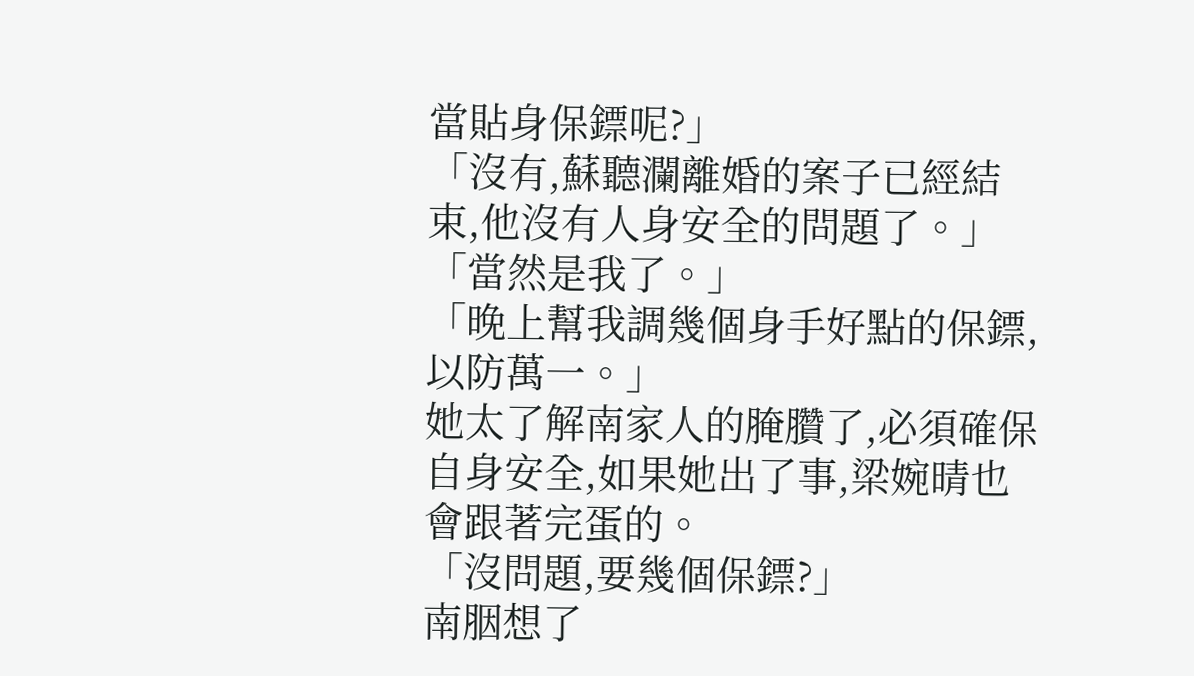當貼身保鏢呢?」
「沒有,蘇聽瀾離婚的案子已經結束,他沒有人身安全的問題了。」
「當然是我了。」
「晚上幫我調幾個身手好點的保鏢,以防萬一。」
她太了解南家人的腌臢了,必須確保自身安全,如果她出了事,梁婉晴也會跟著完蛋的。
「沒問題,要幾個保鏢?」
南胭想了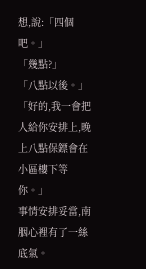想,說:「四個吧。」
「幾點?」
「八點以後。」
「好的,我一會把人給你安排上,晚上八點保鏢會在小區樓下等你。」
事情安排妥當,南胭心裡有了一絲底氣。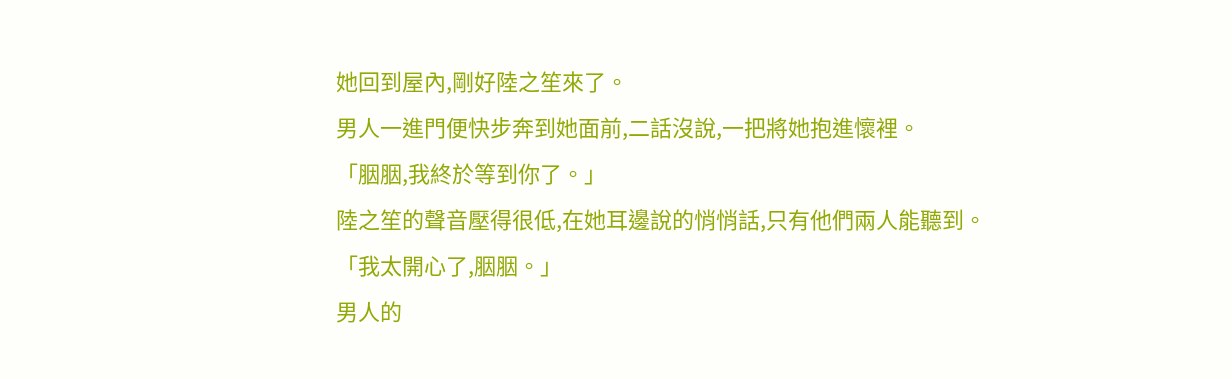她回到屋內,剛好陸之笙來了。
男人一進門便快步奔到她面前,二話沒說,一把將她抱進懷裡。
「胭胭,我終於等到你了。」
陸之笙的聲音壓得很低,在她耳邊說的悄悄話,只有他們兩人能聽到。
「我太開心了,胭胭。」
男人的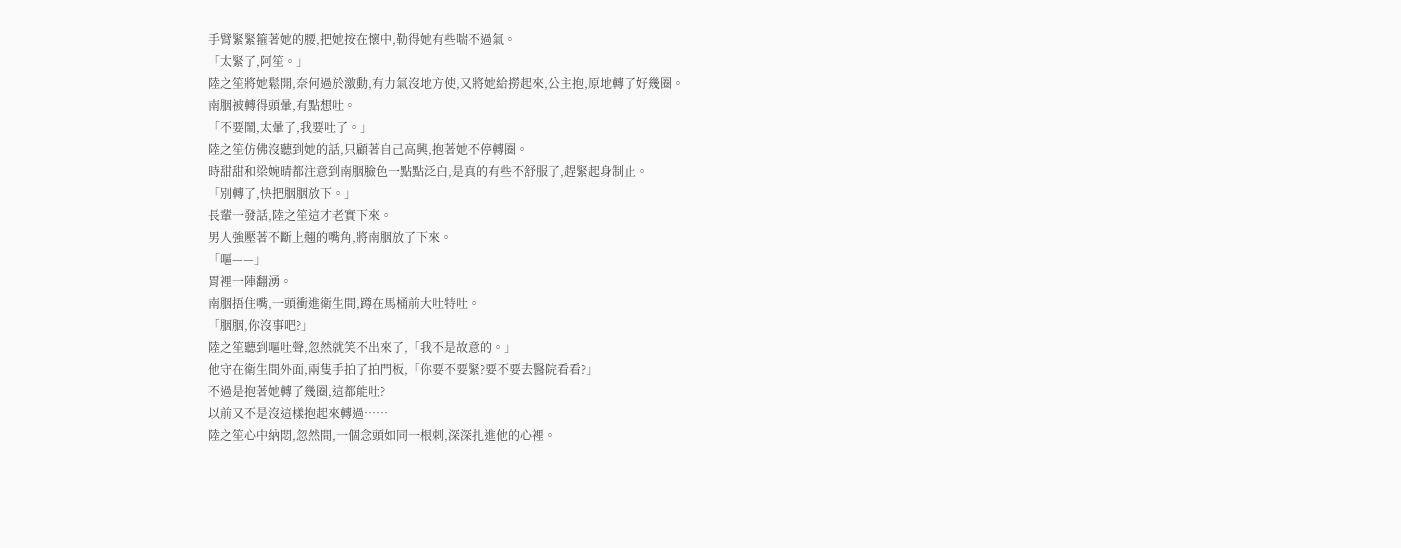手臂緊緊箍著她的腰,把她按在懷中,勒得她有些喘不過氣。
「太緊了,阿笙。」
陸之笙將她鬆開,奈何過於激動,有力氣沒地方使,又將她給撈起來,公主抱,原地轉了好幾圈。
南胭被轉得頭暈,有點想吐。
「不要鬧,太暈了,我要吐了。」
陸之笙仿佛沒聽到她的話,只顧著自己高興,抱著她不停轉圈。
時甜甜和梁婉晴都注意到南胭臉色一點點泛白,是真的有些不舒服了,趕緊起身制止。
「別轉了,快把胭胭放下。」
長輩一發話,陸之笙這才老實下來。
男人強壓著不斷上翹的嘴角,將南胭放了下來。
「嘔——」
胃裡一陣翻湧。
南胭捂住嘴,一頭衝進衛生間,蹲在馬桶前大吐特吐。
「胭胭,你沒事吧?」
陸之笙聽到嘔吐聲,忽然就笑不出來了,「我不是故意的。」
他守在衛生間外面,兩隻手拍了拍門板,「你要不要緊?要不要去醫院看看?」
不過是抱著她轉了幾圈,這都能吐?
以前又不是沒這樣抱起來轉過……
陸之笙心中納悶,忽然間,一個念頭如同一根刺,深深扎進他的心裡。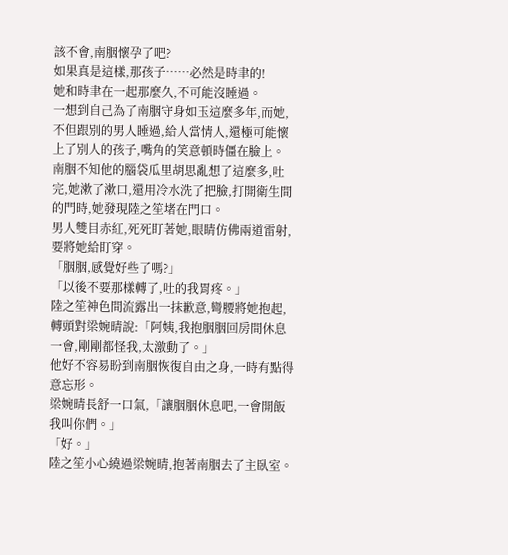該不會,南胭懷孕了吧?
如果真是這樣,那孩子……必然是時聿的!
她和時聿在一起那麼久,不可能沒睡過。
一想到自己為了南胭守身如玉這麼多年,而她,不但跟別的男人睡過,給人當情人,還極可能懷上了別人的孩子,嘴角的笑意頓時僵在臉上。
南胭不知他的腦袋瓜里胡思亂想了這麼多,吐完,她漱了漱口,還用冷水洗了把臉,打開衛生間的門時,她發現陸之笙堵在門口。
男人雙目赤紅,死死盯著她,眼睛仿佛兩道雷射,要將她給盯穿。
「胭胭,感覺好些了嗎?」
「以後不要那樣轉了,吐的我胃疼。」
陸之笙神色間流露出一抹歉意,彎腰將她抱起,轉頭對梁婉晴說:「阿姨,我抱胭胭回房間休息一會,剛剛都怪我,太激動了。」
他好不容易盼到南胭恢復自由之身,一時有點得意忘形。
梁婉晴長舒一口氣,「讓胭胭休息吧,一會開飯我叫你們。」
「好。」
陸之笙小心繞過梁婉晴,抱著南胭去了主臥室。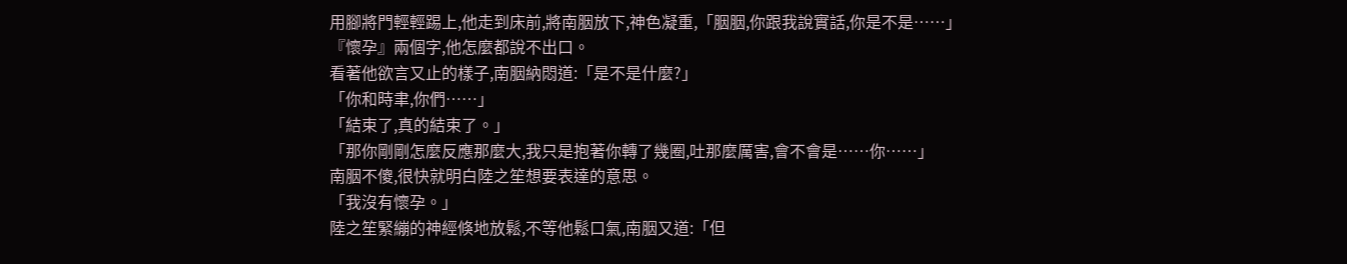用腳將門輕輕踢上,他走到床前,將南胭放下,神色凝重,「胭胭,你跟我說實話,你是不是……」
『懷孕』兩個字,他怎麼都說不出口。
看著他欲言又止的樣子,南胭納悶道:「是不是什麼?」
「你和時聿,你們……」
「結束了,真的結束了。」
「那你剛剛怎麼反應那麼大,我只是抱著你轉了幾圈,吐那麼厲害,會不會是……你……」
南胭不傻,很快就明白陸之笙想要表達的意思。
「我沒有懷孕。」
陸之笙緊繃的神經倏地放鬆,不等他鬆口氣,南胭又道:「但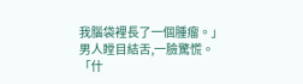我腦袋裡長了一個腫瘤。」
男人瞠目結舌,一臉驚慌。
「什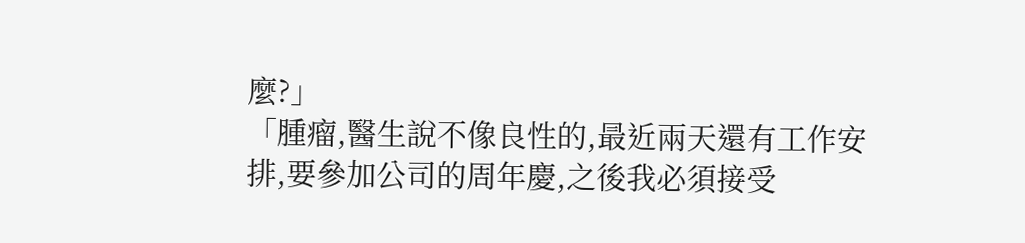麼?」
「腫瘤,醫生說不像良性的,最近兩天還有工作安排,要參加公司的周年慶,之後我必須接受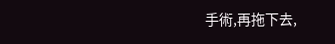手術,再拖下去,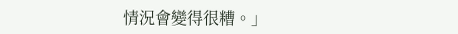情況會變得很糟。」